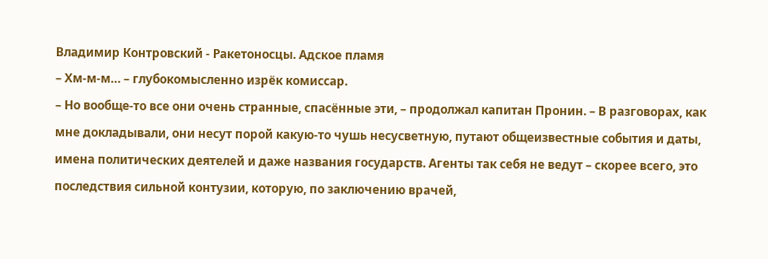Владимир Контровский - Ракетоносцы. Адское пламя
– Хм-м-м… – глубокомысленно изрёк комиссар.
– Но вообще-то все они очень странные, спасённые эти, – продолжал капитан Пронин. – В разговорах, как мне докладывали, они несут порой какую-то чушь несусветную, путают общеизвестные события и даты, имена политических деятелей и даже названия государств. Агенты так себя не ведут – скорее всего, это последствия сильной контузии, которую, по заключению врачей,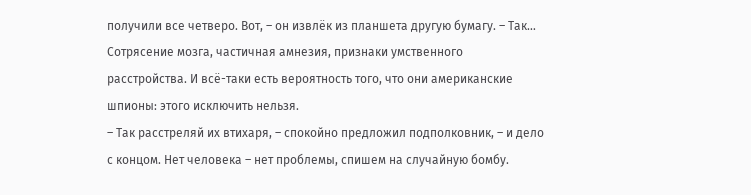получили все четверо. Вот, – он извлёк из планшета другую бумагу. – Так… Сотрясение мозга, частичная амнезия, признаки умственного расстройства. И всё-таки есть вероятность того, что они американские шпионы: этого исключить нельзя.
– Так расстреляй их втихаря, – спокойно предложил подполковник, – и дело с концом. Нет человека – нет проблемы, спишем на случайную бомбу.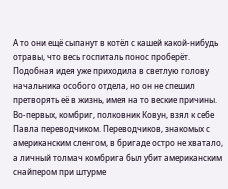А то они ещё сыпанут в котёл с кашей какой-нибудь отравы, что весь госпиталь понос проберёт.
Подобная идея уже приходила в светлую голову начальника особого отдела, но он не спешил претворять её в жизнь, имея на то веские причины. Во-первых, комбриг, полковник Ковун, взял к себе Павла переводчиком. Переводчиков, знакомых с американским сленгом, в бригаде остро не хватало, а личный толмач комбрига был убит американским снайпером при штурме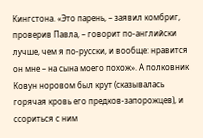Кингстона. «Это парень, – заявил комбриг, проверив Павла, – говорит по-английски лучше, чем я по-русски, и вообще: нравится он мне – на сына моего похож». А полковник Ковун норовом был крут (сказывалась горячая кровь его предков-запорожцев), и ссориться с ним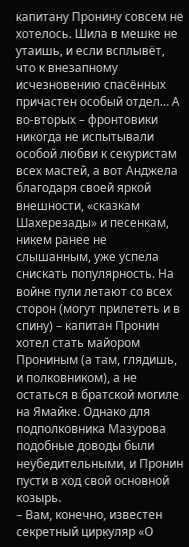капитану Пронину совсем не хотелось. Шила в мешке не утаишь, и если всплывёт, что к внезапному исчезновению спасённых причастен особый отдел… А во-вторых – фронтовики никогда не испытывали особой любви к секуристам всех мастей, а вот Анджела благодаря своей яркой внешности, «сказкам Шахерезады» и песенкам, никем ранее не слышанным, уже успела снискать популярность. На войне пули летают со всех сторон (могут прилететь и в спину) – капитан Пронин хотел стать майором Прониным (а там, глядишь, и полковником), а не остаться в братской могиле на Ямайке. Однако для подполковника Мазурова подобные доводы были неубедительными, и Пронин пусти в ход свой основной козырь.
– Вам, конечно, известен секретный циркуляр «О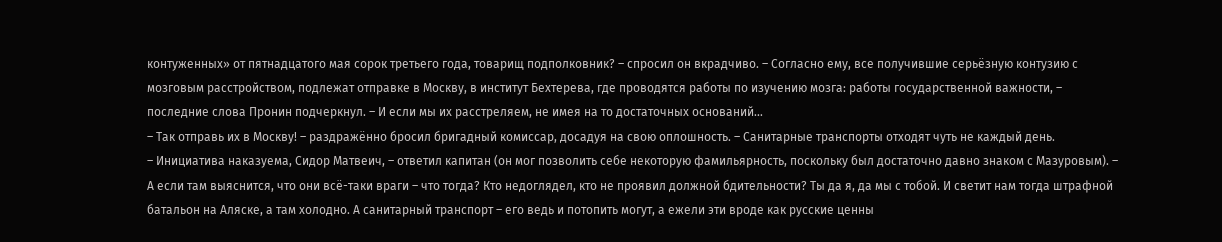контуженных» от пятнадцатого мая сорок третьего года, товарищ подполковник? – спросил он вкрадчиво. – Согласно ему, все получившие серьёзную контузию с мозговым расстройством, подлежат отправке в Москву, в институт Бехтерева, где проводятся работы по изучению мозга: работы государственной важности, – последние слова Пронин подчеркнул. – И если мы их расстреляем, не имея на то достаточных оснований…
– Так отправь их в Москву! – раздражённо бросил бригадный комиссар, досадуя на свою оплошность. – Санитарные транспорты отходят чуть не каждый день.
– Инициатива наказуема, Сидор Матвеич, – ответил капитан (он мог позволить себе некоторую фамильярность, поскольку был достаточно давно знаком с Мазуровым). – А если там выяснится, что они всё-таки враги – что тогда? Кто недоглядел, кто не проявил должной бдительности? Ты да я, да мы с тобой. И светит нам тогда штрафной батальон на Аляске, а там холодно. А санитарный транспорт – его ведь и потопить могут, а ежели эти вроде как русские ценны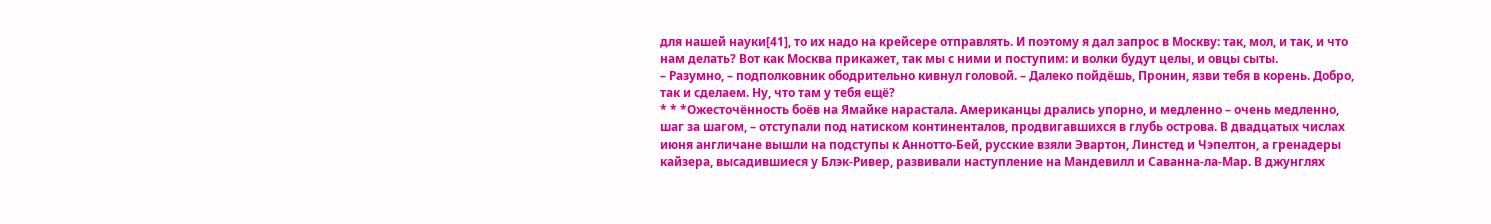для нашей науки[41], то их надо на крейсере отправлять. И поэтому я дал запрос в Москву: так, мол, и так, и что нам делать? Вот как Москва прикажет, так мы с ними и поступим: и волки будут целы, и овцы сыты.
– Разумно, – подполковник ободрительно кивнул головой. – Далеко пойдёшь, Пронин, язви тебя в корень. Добро, так и сделаем. Ну, что там у тебя ещё?
* * *Ожесточённость боёв на Ямайке нарастала. Американцы дрались упорно, и медленно – очень медленно, шаг за шагом, – отступали под натиском континенталов, продвигавшихся в глубь острова. В двадцатых числах июня англичане вышли на подступы к Аннотто-Бей, русские взяли Эвартон, Линстед и Чэпелтон, а гренадеры кайзера, высадившиеся у Блэк-Ривер, развивали наступление на Мандевилл и Саванна-ла-Мар. В джунглях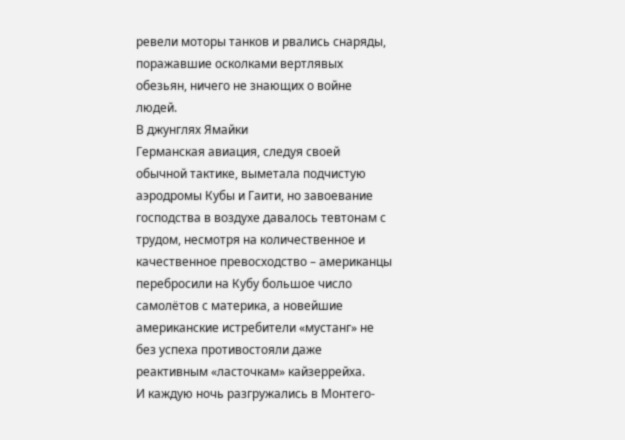ревели моторы танков и рвались снаряды, поражавшие осколками вертлявых обезьян, ничего не знающих о войне людей.
В джунглях Ямайки
Германская авиация, следуя своей обычной тактике, выметала подчистую аэродромы Кубы и Гаити, но завоевание господства в воздухе давалось тевтонам с трудом, несмотря на количественное и качественное превосходство – американцы перебросили на Кубу большое число самолётов с материка, а новейшие американские истребители «мустанг» не без успеха противостояли даже реактивным «ласточкам» кайзеррейха.
И каждую ночь разгружались в Монтего-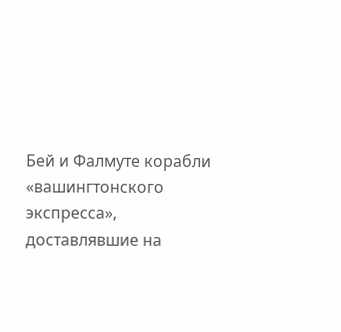Бей и Фалмуте корабли «вашингтонского экспресса», доставлявшие на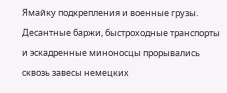Ямайку подкрепления и военные грузы. Десантные баржи, быстроходные транспорты и эскадренные миноносцы прорывались сквозь завесы немецких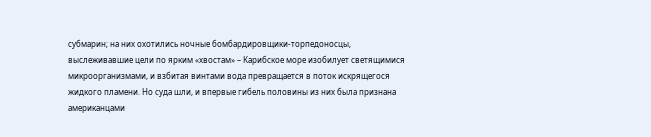субмарин; на них охотились ночные бомбардировщики-торпедоносцы, выслеживавшие цели по ярким «хвостам» – Карибское море изобилует светящимися микроорганизмами, и взбитая винтами вода превращается в поток искрящегося жидкого пламени. Но суда шли, и впервые гибель половины из них была признана американцами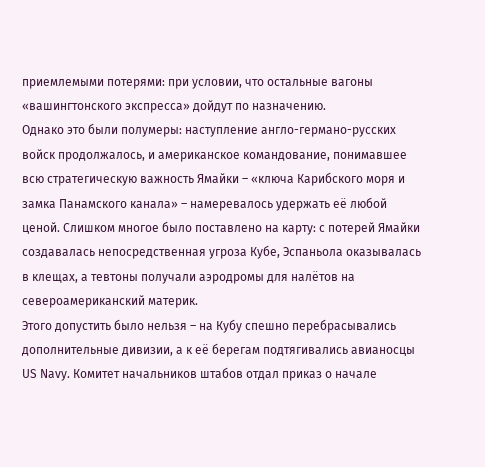приемлемыми потерями: при условии, что остальные вагоны «вашингтонского экспресса» дойдут по назначению.
Однако это были полумеры: наступление англо-германо-русских войск продолжалось, и американское командование, понимавшее всю стратегическую важность Ямайки – «ключа Карибского моря и замка Панамского канала» – намеревалось удержать её любой ценой. Слишком многое было поставлено на карту: с потерей Ямайки создавалась непосредственная угроза Кубе, Эспаньола оказывалась в клещах, а тевтоны получали аэродромы для налётов на североамериканский материк.
Этого допустить было нельзя – на Кубу спешно перебрасывались дополнительные дивизии, а к её берегам подтягивались авианосцы US Navy. Комитет начальников штабов отдал приказ о начале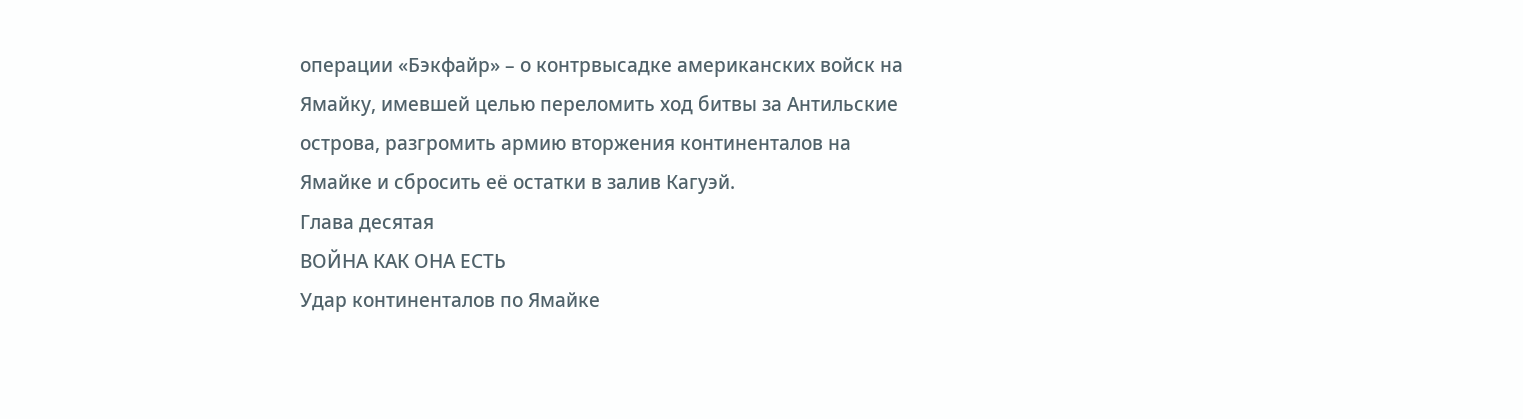операции «Бэкфайр» – о контрвысадке американских войск на Ямайку, имевшей целью переломить ход битвы за Антильские острова, разгромить армию вторжения континенталов на Ямайке и сбросить её остатки в залив Кагуэй.
Глава десятая
ВОЙНА КАК ОНА ЕСТЬ
Удар континенталов по Ямайке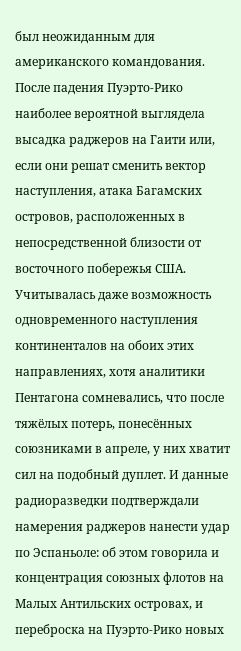был неожиданным для американского командования. После падения Пуэрто-Рико наиболее вероятной выглядела высадка раджеров на Гаити или, если они решат сменить вектор наступления, атака Багамских островов, расположенных в непосредственной близости от восточного побережья США. Учитывалась даже возможность одновременного наступления континенталов на обоих этих направлениях, хотя аналитики Пентагона сомневались, что после тяжёлых потерь, понесённых союзниками в апреле, у них хватит сил на подобный дуплет. И данные радиоразведки подтверждали намерения раджеров нанести удар по Эспаньоле: об этом говорила и концентрация союзных флотов на Малых Антильских островах, и переброска на Пуэрто-Рико новых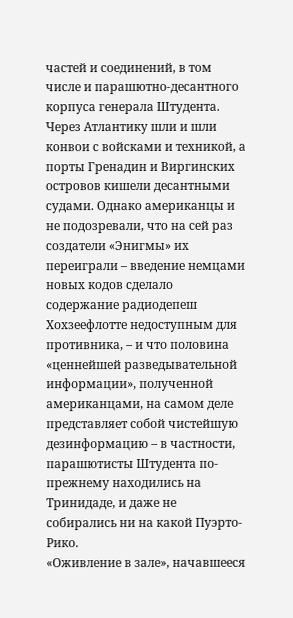частей и соединений, в том числе и парашютно-десантного корпуса генерала Штудента. Через Атлантику шли и шли конвои с войсками и техникой, а порты Гренадин и Виргинских островов кишели десантными судами. Однако американцы и не подозревали, что на сей раз создатели «Энигмы» их переиграли – введение немцами новых кодов сделало содержание радиодепеш Хохзеефлотте недоступным для противника, – и что половина «ценнейшей разведывательной информации», полученной американцами, на самом деле представляет собой чистейшую дезинформацию – в частности, парашютисты Штудента по-прежнему находились на Тринидаде, и даже не собирались ни на какой Пуэрто-Рико.
«Оживление в зале», начавшееся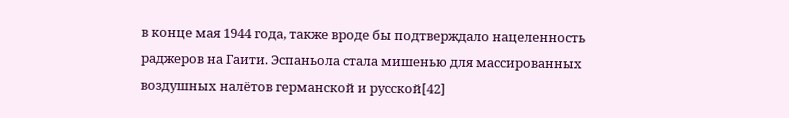в конце мая 1944 года, также вроде бы подтверждало нацеленность раджеров на Гаити. Эспаньола стала мишенью для массированных воздушных налётов германской и русской[42]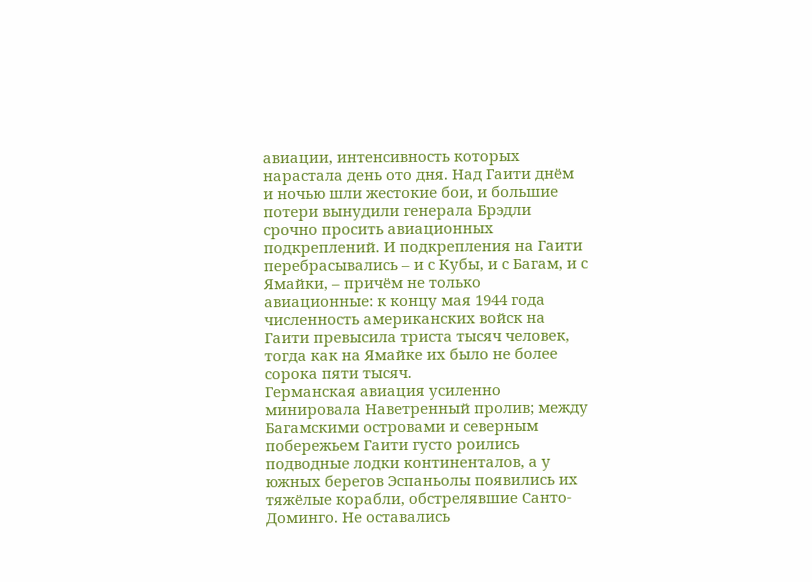авиации, интенсивность которых нарастала день ото дня. Над Гаити днём и ночью шли жестокие бои, и большие потери вынудили генерала Брэдли срочно просить авиационных подкреплений. И подкрепления на Гаити перебрасывались – и с Кубы, и с Багам, и с Ямайки, – причём не только авиационные: к концу мая 1944 года численность американских войск на Гаити превысила триста тысяч человек, тогда как на Ямайке их было не более сорока пяти тысяч.
Германская авиация усиленно минировала Наветренный пролив; между Багамскими островами и северным побережьем Гаити густо роились подводные лодки континенталов, а у южных берегов Эспаньолы появились их тяжёлые корабли, обстрелявшие Санто-Доминго. Не оставались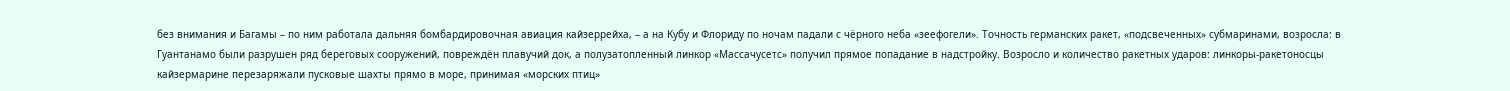без внимания и Багамы – по ним работала дальняя бомбардировочная авиация кайзеррейха, – а на Кубу и Флориду по ночам падали с чёрного неба «зеефогели». Точность германских ракет, «подсвеченных» субмаринами, возросла: в Гуантанамо были разрушен ряд береговых сооружений, повреждён плавучий док, а полузатопленный линкор «Массачусетс» получил прямое попадание в надстройку. Возросло и количество ракетных ударов: линкоры-ракетоносцы кайзермарине перезаряжали пусковые шахты прямо в море, принимая «морских птиц»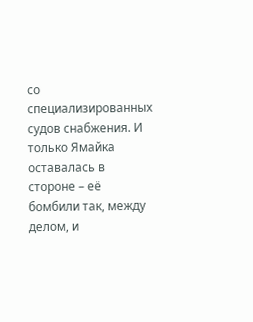со специализированных судов снабжения. И только Ямайка оставалась в стороне – её бомбили так, между делом, и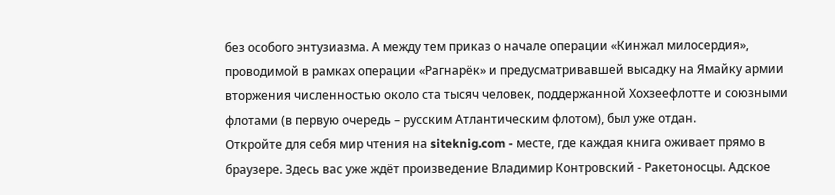без особого энтузиазма. А между тем приказ о начале операции «Кинжал милосердия», проводимой в рамках операции «Рагнарёк» и предусматривавшей высадку на Ямайку армии вторжения численностью около ста тысяч человек, поддержанной Хохзеефлотте и союзными флотами (в первую очередь – русским Атлантическим флотом), был уже отдан.
Откройте для себя мир чтения на siteknig.com - месте, где каждая книга оживает прямо в браузере. Здесь вас уже ждёт произведение Владимир Контровский - Ракетоносцы. Адское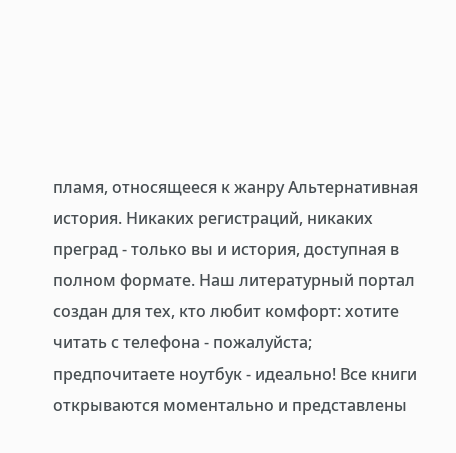пламя, относящееся к жанру Альтернативная история. Никаких регистраций, никаких преград - только вы и история, доступная в полном формате. Наш литературный портал создан для тех, кто любит комфорт: хотите читать с телефона - пожалуйста; предпочитаете ноутбук - идеально! Все книги открываются моментально и представлены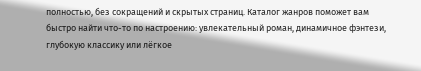полностью, без сокращений и скрытых страниц. Каталог жанров поможет вам быстро найти что-то по настроению: увлекательный роман, динамичное фэнтези, глубокую классику или лёгкое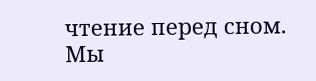чтение перед сном. Мы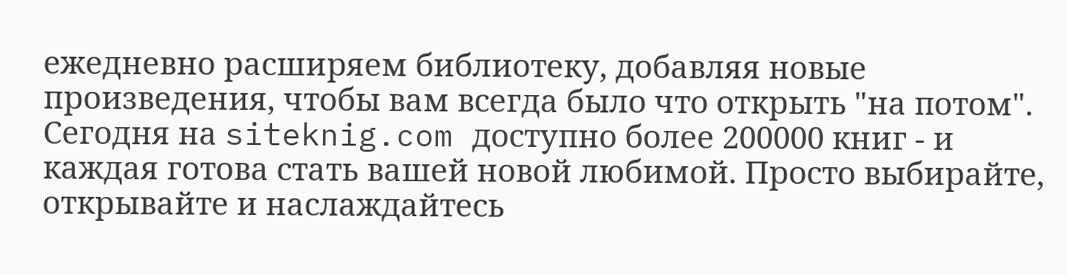ежедневно расширяем библиотеку, добавляя новые произведения, чтобы вам всегда было что открыть "на потом". Сегодня на siteknig.com доступно более 200000 книг - и каждая готова стать вашей новой любимой. Просто выбирайте, открывайте и наслаждайтесь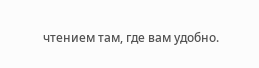чтением там, где вам удобно.